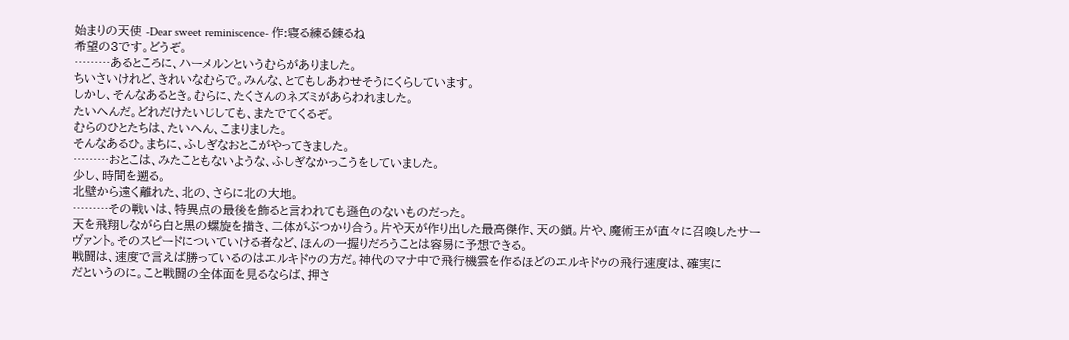始まりの天使 -Dear sweet reminiscence- 作:寝る練る錬るね
希望の3です。どうぞ。
………あるところに、ハーメルンというむらがありました。
ちいさいけれど、きれいなむらで。みんな、とてもしあわせそうにくらしています。
しかし、そんなあるとき。むらに、たくさんのネズミがあらわれました。
たいへんだ。どれだけたいじしても、またでてくるぞ。
むらのひとたちは、たいへん、こまりました。
そんなあるひ。まちに、ふしぎなおとこがやってきました。
………おとこは、みたこともないような、ふしぎなかっこうをしていました。
少し、時間を遡る。
北壁から遠く離れた、北の、さらに北の大地。
………その戦いは、特異点の最後を飾ると言われても遜色のないものだった。
天を飛翔しながら白と黒の螺旋を描き、二体がぶつかり合う。片や天が作り出した最高傑作、天の鎖。片や、魔術王が直々に召喚したサーヴァント。そのスピードについていける者など、ほんの一握りだろうことは容易に予想できる。
戦闘は、速度で言えば勝っているのはエルキドゥの方だ。神代のマナ中で飛行機雲を作るほどのエルキドゥの飛行速度は、確実に
だというのに。こと戦闘の全体面を見るならば、押さ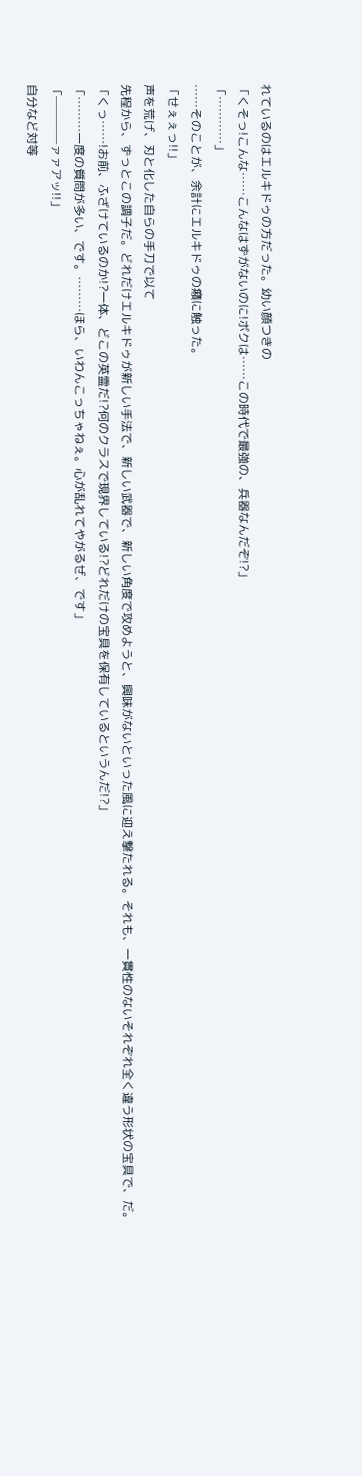れているのはエルキドゥの方だった。幼い顔つきの
「くそっ!こんな……こんなはずがないのに!ボクは……この時代で最強の、兵器なんだぞ!?」
「…………」
……そのことが、余計にエルキドゥの癪に触った。
「せぇぇっ!!」
声を荒げ、刃と化した自らの手刀で以て
先程から、ずっとこの調子だ。どれだけエルキドゥが新しい手法で、新しい武器で、新しい角度で攻めようと、興味がないといった風に迎え撃たれる。それも、一貫性のないそれぞれ全く違う形状の宝具で、だ。
「くっ……!お前、ふざけているのか!?一体、どこの英霊だ!?何のクラスで現界している!?どれだけの宝具を保有しているというんだ!?」
「………一度の質問が多い、です。………ほら、いわんこっちゃねぇ。心が乱れてやがるぜ、です」
「────ァァアッ!!」
自分など対等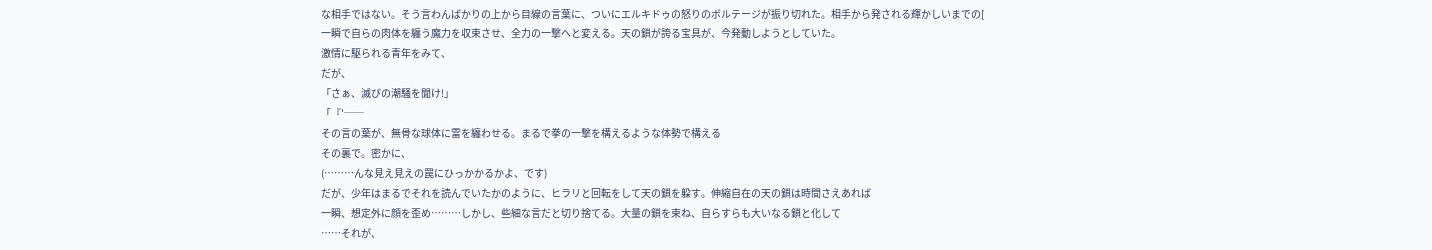な相手ではない。そう言わんばかりの上から目線の言葉に、ついにエルキドゥの怒りのボルテージが振り切れた。相手から発される輝かしいまでの[
一瞬で自らの肉体を纏う魔力を収束させ、全力の一撃へと変える。天の鎖が誇る宝具が、今発動しようとしていた。
激情に駆られる青年をみて、
だが、
「さぁ、滅びの潮騒を聞け!」
「『'──
その言の葉が、無骨な球体に雷を纏わせる。まるで拳の一撃を構えるような体勢で構える
その裏で。密かに、
(………んな見え見えの罠にひっかかるかよ、です)
だが、少年はまるでそれを読んでいたかのように、ヒラリと回転をして天の鎖を躱す。伸縮自在の天の鎖は時間さえあれば
一瞬、想定外に顔を歪め………しかし、些細な言だと切り捨てる。大量の鎖を束ね、自らすらも大いなる鎖と化して
……それが、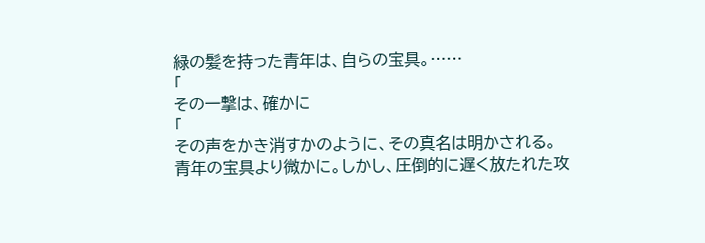緑の髪を持った青年は、自らの宝具。……
「
その一撃は、確かに
「
その声をかき消すかのように、その真名は明かされる。
青年の宝具より微かに。しかし、圧倒的に遅く放たれた攻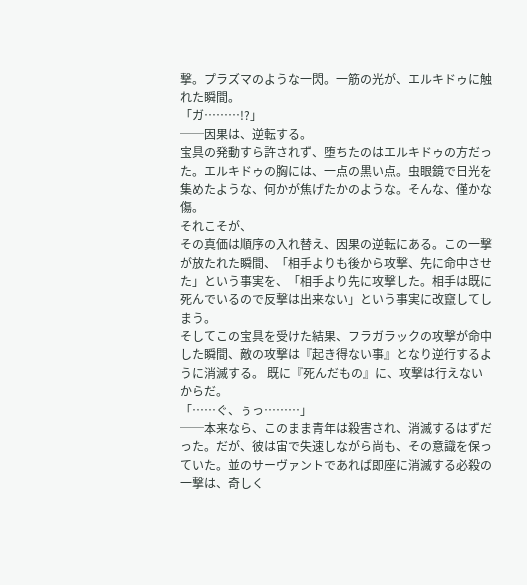撃。プラズマのような一閃。一筋の光が、エルキドゥに触れた瞬間。
「ガ………!?」
──因果は、逆転する。
宝具の発動すら許されず、堕ちたのはエルキドゥの方だった。エルキドゥの胸には、一点の黒い点。虫眼鏡で日光を集めたような、何かが焦げたかのような。そんな、僅かな傷。
それこそが、
その真価は順序の入れ替え、因果の逆転にある。この一撃が放たれた瞬間、「相手よりも後から攻撃、先に命中させた」という事実を、「相手より先に攻撃した。相手は既に死んでいるので反撃は出来ない」という事実に改竄してしまう。
そしてこの宝具を受けた結果、フラガラックの攻撃が命中した瞬間、敵の攻撃は『起き得ない事』となり逆行するように消滅する。 既に『死んだもの』に、攻撃は行えないからだ。
「……ぐ、ぅっ………」
──本来なら、このまま青年は殺害され、消滅するはずだった。だが、彼は宙で失速しながら尚も、その意識を保っていた。並のサーヴァントであれば即座に消滅する必殺の一撃は、奇しく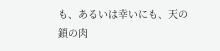も、あるいは幸いにも、天の鎖の肉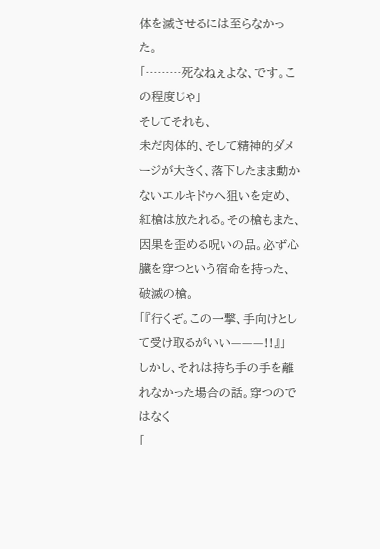体を滅させるには至らなかった。
「………死なねぇよな、です。この程度じゃ」
そしてそれも、
未だ肉体的、そして精神的ダメージが大きく、落下したまま動かないエルキドゥへ狙いを定め、紅槍は放たれる。その槍もまた、因果を歪める呪いの品。必ず心臓を穿つという宿命を持った、破滅の槍。
「『行くぞ。この一撃、手向けとして受け取るがいい———!!』」
しかし、それは持ち手の手を離れなかった場合の話。穿つのではなく
「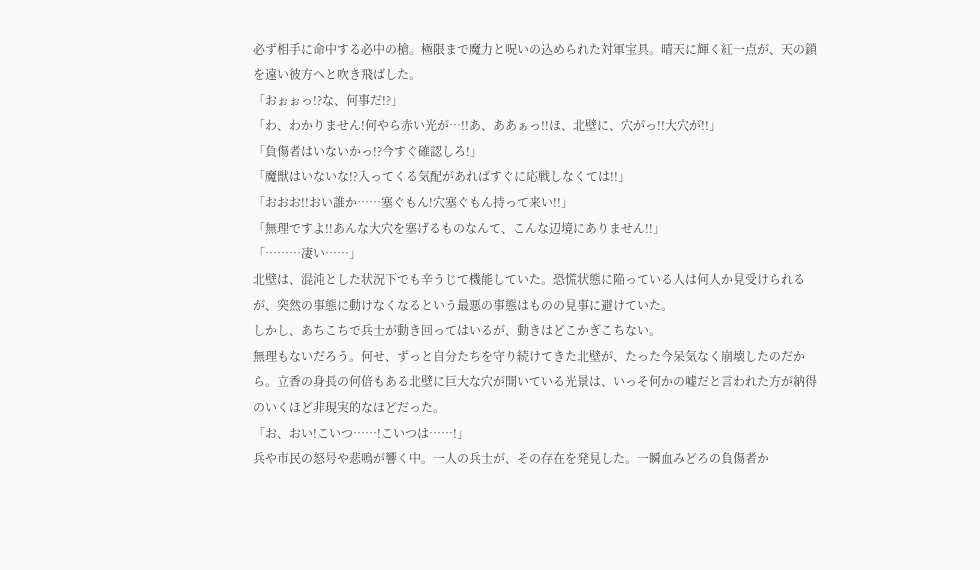必ず相手に命中する必中の槍。極限まで魔力と呪いの込められた対軍宝具。晴天に輝く紅一点が、天の鎖を遠い彼方へと吹き飛ばした。
「おぉぉっ!?な、何事だ!?」
「わ、わかりません!何やら赤い光が…!!あ、ああぁっ!!ほ、北壁に、穴がっ!!大穴が!!」
「負傷者はいないかっ!?今すぐ確認しろ!」
「魔獣はいないな!?入ってくる気配があればすぐに応戦しなくては!!」
「おおお!!おい誰か……塞ぐもん!穴塞ぐもん持って来い!!」
「無理ですよ!!あんな大穴を塞げるものなんて、こんな辺境にありません!!」
「………凄い……」
北壁は、混沌とした状況下でも辛うじて機能していた。恐慌状態に陥っている人は何人か見受けられるが、突然の事態に動けなくなるという最悪の事態はものの見事に避けていた。
しかし、あちこちで兵士が動き回ってはいるが、動きはどこかぎこちない。
無理もないだろう。何せ、ずっと自分たちを守り続けてきた北壁が、たった今呆気なく崩壊したのだから。立香の身長の何倍もある北壁に巨大な穴が開いている光景は、いっそ何かの嘘だと言われた方が納得のいくほど非現実的なほどだった。
「お、おい!こいつ……!こいつは……!」
兵や市民の怒号や悲鳴が響く中。一人の兵士が、その存在を発見した。一瞬血みどろの負傷者か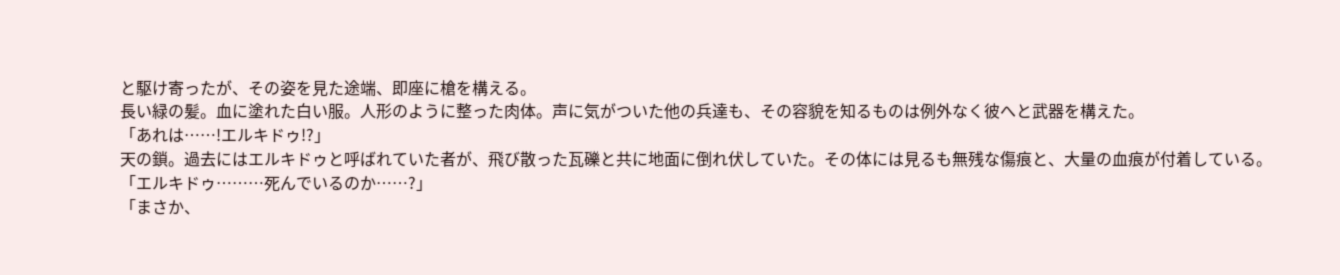と駆け寄ったが、その姿を見た途端、即座に槍を構える。
長い緑の髪。血に塗れた白い服。人形のように整った肉体。声に気がついた他の兵達も、その容貌を知るものは例外なく彼へと武器を構えた。
「あれは……!エルキドゥ!?」
天の鎖。過去にはエルキドゥと呼ばれていた者が、飛び散った瓦礫と共に地面に倒れ伏していた。その体には見るも無残な傷痕と、大量の血痕が付着している。
「エルキドゥ………死んでいるのか……?」
「まさか、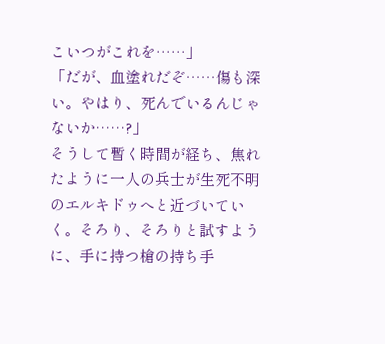こいつがこれを……」
「だが、血塗れだぞ……傷も深い。やはり、死んでいるんじゃないか……?」
そうして暫く時間が経ち、焦れたように一人の兵士が生死不明のエルキドゥへと近づいていく。そろり、そろりと試すように、手に持つ槍の持ち手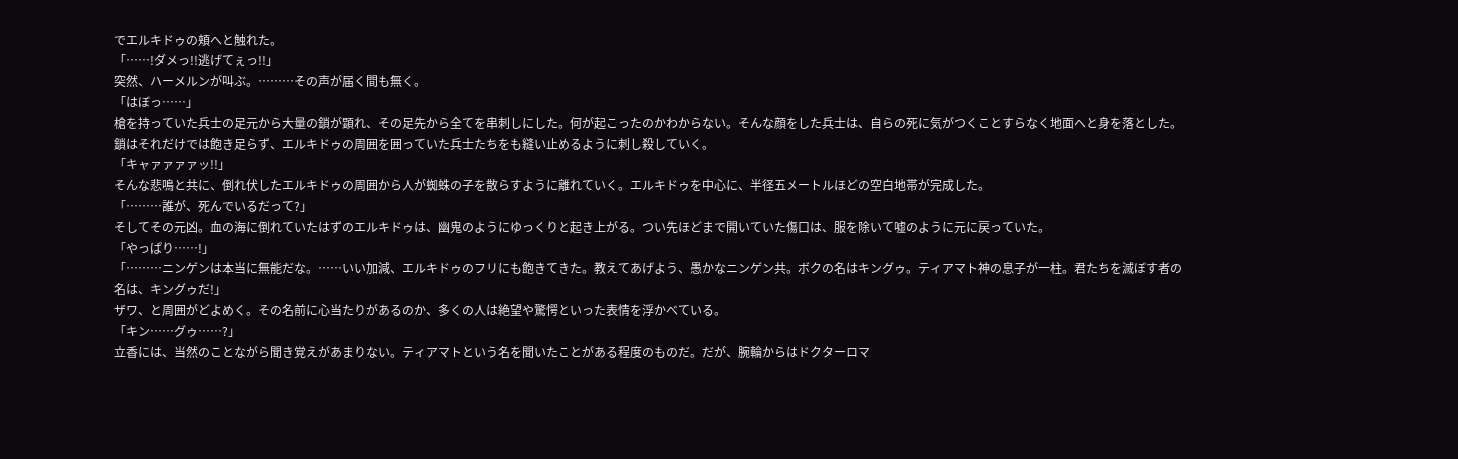でエルキドゥの頬へと触れた。
「……!ダメっ!!逃げてぇっ!!」
突然、ハーメルンが叫ぶ。………その声が届く間も無く。
「はぼっ……」
槍を持っていた兵士の足元から大量の鎖が顕れ、その足先から全てを串刺しにした。何が起こったのかわからない。そんな顔をした兵士は、自らの死に気がつくことすらなく地面へと身を落とした。
鎖はそれだけでは飽き足らず、エルキドゥの周囲を囲っていた兵士たちをも縫い止めるように刺し殺していく。
「キャァァァァッ!!」
そんな悲鳴と共に、倒れ伏したエルキドゥの周囲から人が蜘蛛の子を散らすように離れていく。エルキドゥを中心に、半径五メートルほどの空白地帯が完成した。
「………誰が、死んでいるだって?」
そしてその元凶。血の海に倒れていたはずのエルキドゥは、幽鬼のようにゆっくりと起き上がる。つい先ほどまで開いていた傷口は、服を除いて嘘のように元に戻っていた。
「やっぱり……!」
「………ニンゲンは本当に無能だな。……いい加減、エルキドゥのフリにも飽きてきた。教えてあげよう、愚かなニンゲン共。ボクの名はキングゥ。ティアマト神の息子が一柱。君たちを滅ぼす者の名は、キングゥだ!」
ザワ、と周囲がどよめく。その名前に心当たりがあるのか、多くの人は絶望や驚愕といった表情を浮かべている。
「キン……グゥ……?」
立香には、当然のことながら聞き覚えがあまりない。ティアマトという名を聞いたことがある程度のものだ。だが、腕輪からはドクターロマ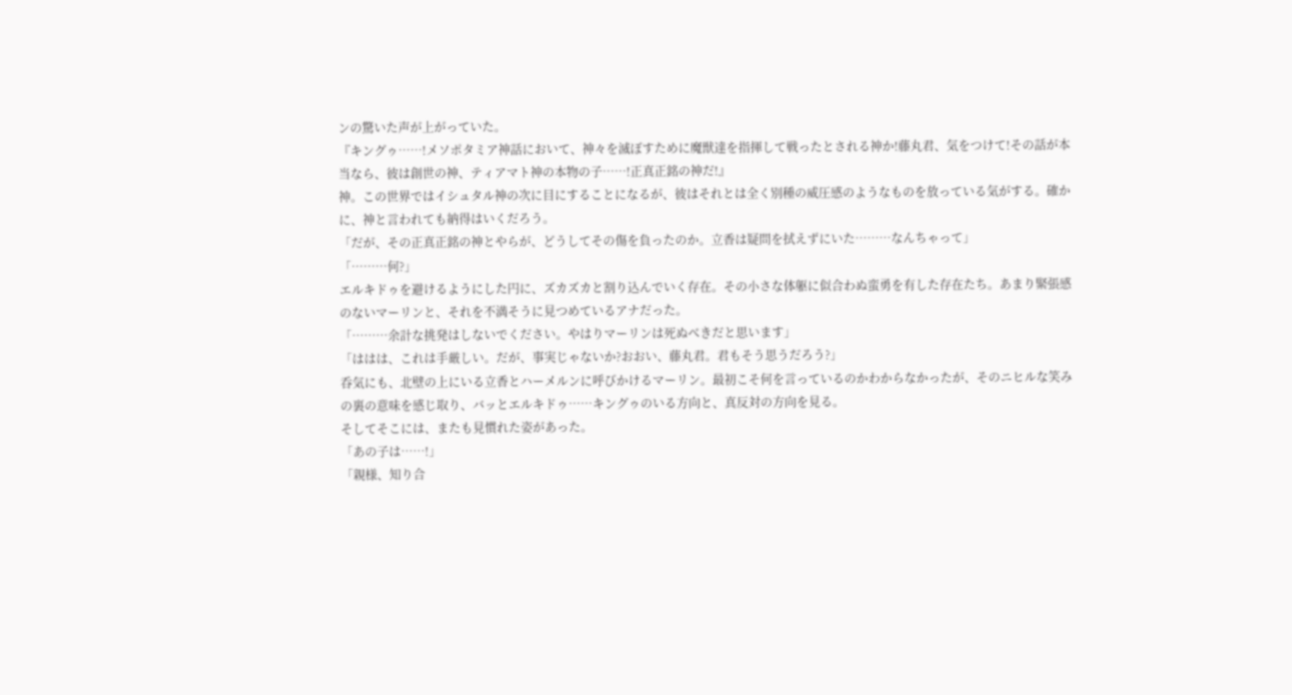ンの驚いた声が上がっていた。
『キングゥ……!メソポタミア神話において、神々を滅ぼすために魔獣達を指揮して戦ったとされる神か!藤丸君、気をつけて!その話が本当なら、彼は創世の神、ティアマト神の本物の子……!正真正銘の神だ!』
神。この世界ではイシュタル神の次に目にすることになるが、彼はそれとは全く別種の威圧感のようなものを放っている気がする。確かに、神と言われても納得はいくだろう。
「だが、その正真正銘の神とやらが、どうしてその傷を負ったのか。立香は疑問を拭えずにいた………なんちゃって」
「………何?」
エルキドゥを避けるようにした円に、ズカズカと割り込んでいく存在。その小さな体躯に似合わぬ蛮勇を有した存在たち。あまり緊張感のないマーリンと、それを不満そうに見つめているアナだった。
「………余計な挑発はしないでください。やはりマーリンは死ぬべきだと思います」
「ははは、これは手厳しい。だが、事実じゃないか?おおい、藤丸君。君もそう思うだろう?」
呑気にも、北壁の上にいる立香とハーメルンに呼びかけるマーリン。最初こそ何を言っているのかわからなかったが、そのニヒルな笑みの裏の意味を感じ取り、バッとエルキドゥ……キングゥのいる方向と、真反対の方向を見る。
そしてそこには、またも見慣れた姿があった。
「あの子は……!」
「親様、知り合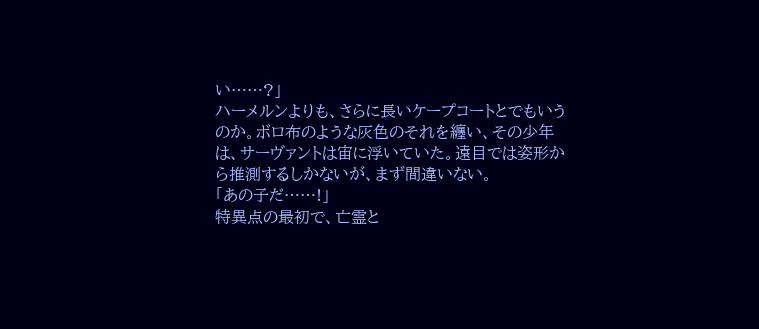い……?」
ハーメルンよりも、さらに長いケープコートとでもいうのか。ボロ布のような灰色のそれを纏い、その少年は、サーヴァントは宙に浮いていた。遠目では姿形から推測するしかないが、まず間違いない。
「あの子だ……!」
特異点の最初で、亡霊と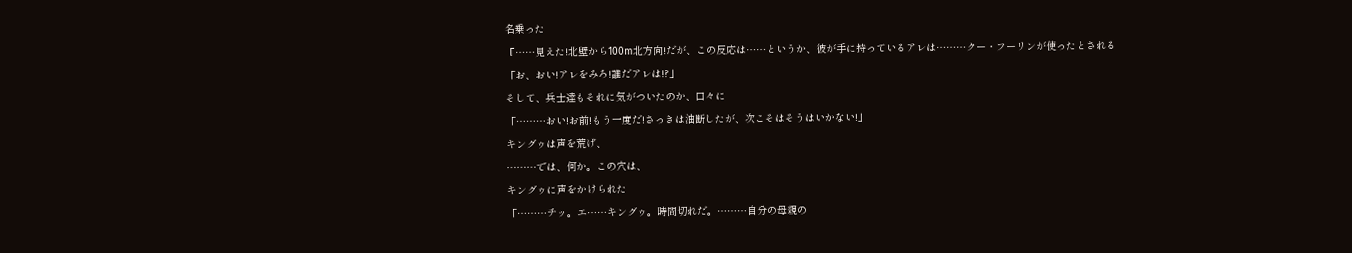名乗った
『……見えた!北壁から100m北方向!だが、この反応は……というか、彼が手に持っているアレは………クー・フーリンが使ったとされる
「お、おい!アレをみろ!誰だアレは!?」
そして、兵士達もそれに気がついたのか、口々に
「………おい!お前!もう一度だ!さっきは油断したが、次こそはそうはいかない!」
キングゥは声を荒げ、
………では、何か。この穴は、
キングゥに声をかけられた
「………チッ。エ……キングゥ。時間切れだ。………自分の母親の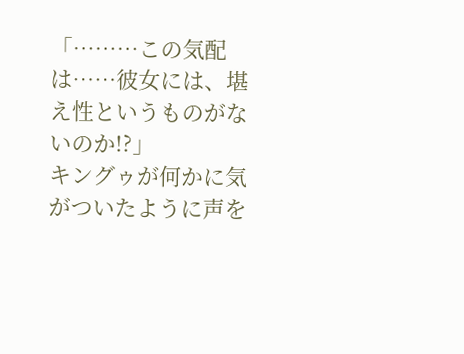「………この気配は……彼女には、堪え性というものがないのか!?」
キングゥが何かに気がついたように声を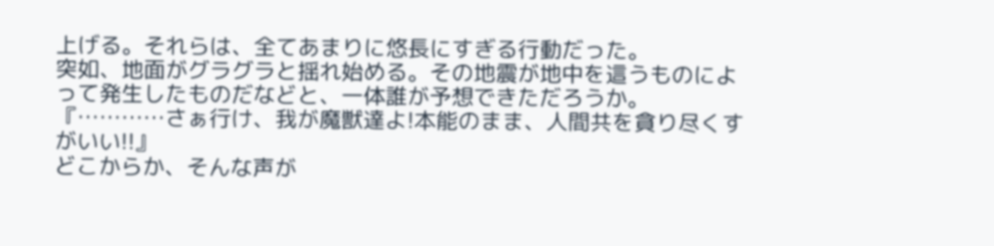上げる。それらは、全てあまりに悠長にすぎる行動だった。
突如、地面がグラグラと揺れ始める。その地震が地中を這うものによって発生したものだなどと、一体誰が予想できただろうか。
『…………さぁ行け、我が魔獣達よ!本能のまま、人間共を貪り尽くすがいい!!』
どこからか、そんな声が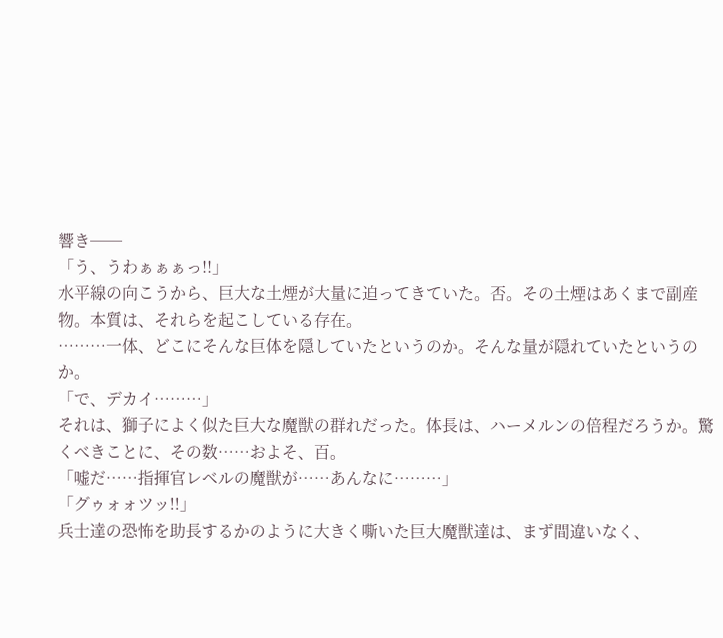響き──
「う、うわぁぁぁっ!!」
水平線の向こうから、巨大な土煙が大量に迫ってきていた。否。その土煙はあくまで副産物。本質は、それらを起こしている存在。
………一体、どこにそんな巨体を隠していたというのか。そんな量が隠れていたというのか。
「で、デカイ………」
それは、獅子によく似た巨大な魔獣の群れだった。体長は、ハーメルンの倍程だろうか。驚くべきことに、その数……およそ、百。
「嘘だ……指揮官レベルの魔獣が……あんなに………」
「グゥォォツッ!!」
兵士達の恐怖を助長するかのように大きく嘶いた巨大魔獣達は、まず間違いなく、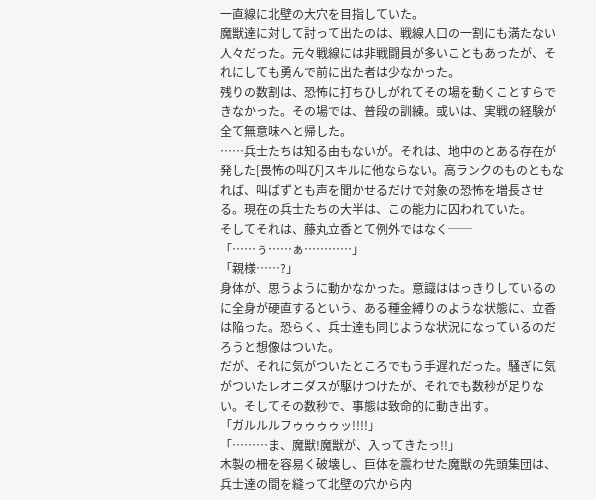一直線に北壁の大穴を目指していた。
魔獣達に対して討って出たのは、戦線人口の一割にも満たない人々だった。元々戦線には非戦闘員が多いこともあったが、それにしても勇んで前に出た者は少なかった。
残りの数割は、恐怖に打ちひしがれてその場を動くことすらできなかった。その場では、普段の訓練。或いは、実戦の経験が全て無意味へと帰した。
……兵士たちは知る由もないが。それは、地中のとある存在が発した[畏怖の叫び]スキルに他ならない。高ランクのものともなれば、叫ばずとも声を聞かせるだけで対象の恐怖を増長させる。現在の兵士たちの大半は、この能力に囚われていた。
そしてそれは、藤丸立香とて例外ではなく──
「……ぅ……ぁ…………」
「親様……?」
身体が、思うように動かなかった。意識ははっきりしているのに全身が硬直するという、ある種金縛りのような状態に、立香は陥った。恐らく、兵士達も同じような状況になっているのだろうと想像はついた。
だが、それに気がついたところでもう手遅れだった。騒ぎに気がついたレオニダスが駆けつけたが、それでも数秒が足りない。そしてその数秒で、事態は致命的に動き出す。
「ガルルルフゥゥゥゥッ!!!!」
「………ま、魔獣!魔獣が、入ってきたっ!!」
木製の柵を容易く破壊し、巨体を震わせた魔獣の先頭集団は、兵士達の間を縫って北壁の穴から内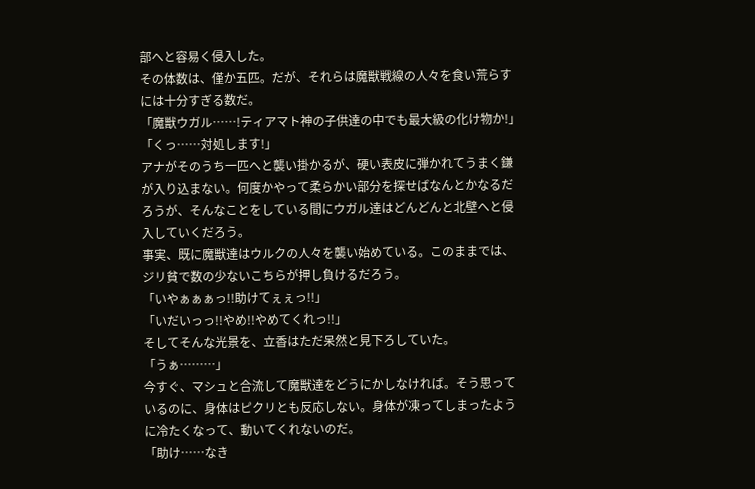部へと容易く侵入した。
その体数は、僅か五匹。だが、それらは魔獣戦線の人々を食い荒らすには十分すぎる数だ。
「魔獣ウガル……!ティアマト神の子供達の中でも最大級の化け物か!」
「くっ……対処します!」
アナがそのうち一匹へと襲い掛かるが、硬い表皮に弾かれてうまく鎌が入り込まない。何度かやって柔らかい部分を探せばなんとかなるだろうが、そんなことをしている間にウガル達はどんどんと北壁へと侵入していくだろう。
事実、既に魔獣達はウルクの人々を襲い始めている。このままでは、ジリ貧で数の少ないこちらが押し負けるだろう。
「いやぁぁぁっ!!助けてぇぇっ!!」
「いだいっっ!!やめ!!やめてくれっ!!」
そしてそんな光景を、立香はただ呆然と見下ろしていた。
「うぁ………」
今すぐ、マシュと合流して魔獣達をどうにかしなければ。そう思っているのに、身体はピクリとも反応しない。身体が凍ってしまったように冷たくなって、動いてくれないのだ。
「助け……なき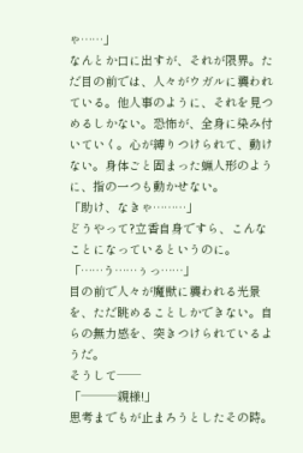ゃ……」
なんとか口に出すが、それが限界。ただ目の前では、人々がウガルに襲われている。他人事のように、それを見つめるしかない。恐怖が、全身に染み付いていく。心が縛りつけられて、動けない。身体ごと固まった蝋人形のように、指の一つも動かせない。
「助け、なきゃ………」
どうやって?立香自身ですら、こんなことになっているというのに。
「……う……ぅっ……」
目の前で人々が魔獣に襲われる光景を、ただ眺めることしかできない。自らの無力感を、突きつけられているようだ。
そうして──
「───親様!」
思考までもが止まろうとしたその時。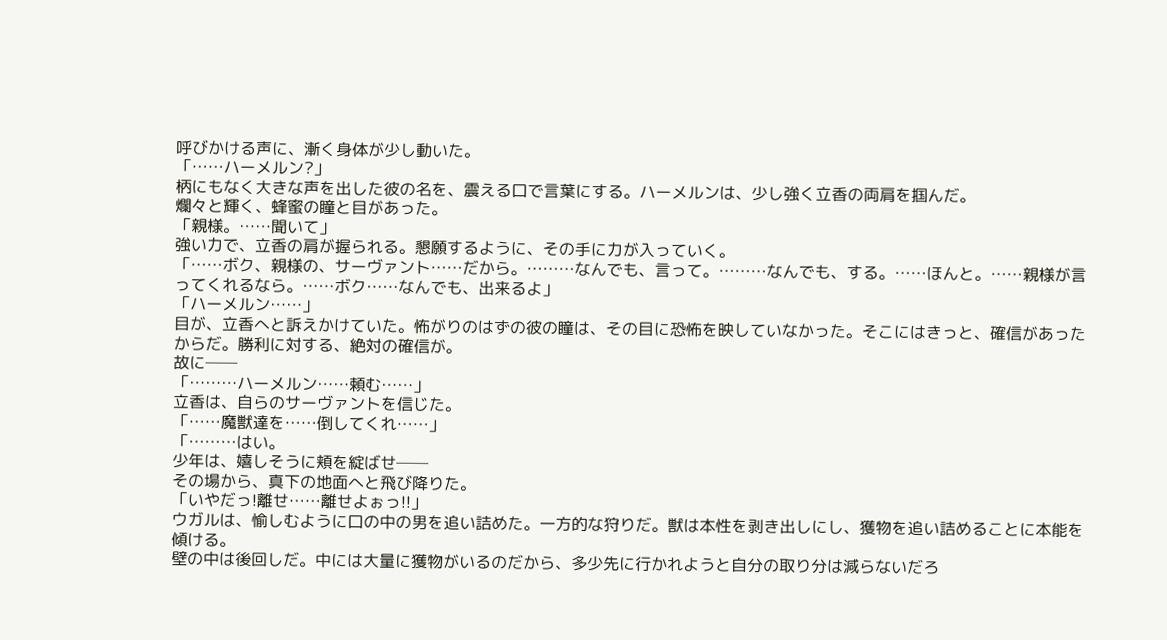呼びかける声に、漸く身体が少し動いた。
「……ハーメルン?」
柄にもなく大きな声を出した彼の名を、震える口で言葉にする。ハーメルンは、少し強く立香の両肩を掴んだ。
爛々と輝く、蜂蜜の瞳と目があった。
「親様。……聞いて」
強い力で、立香の肩が握られる。懇願するように、その手に力が入っていく。
「……ボク、親様の、サーヴァント……だから。………なんでも、言って。………なんでも、する。……ほんと。……親様が言ってくれるなら。……ボク……なんでも、出来るよ」
「ハーメルン……」
目が、立香へと訴えかけていた。怖がりのはずの彼の瞳は、その目に恐怖を映していなかった。そこにはきっと、確信があったからだ。勝利に対する、絶対の確信が。
故に──
「………ハーメルン……頼む……」
立香は、自らのサーヴァントを信じた。
「……魔獣達を……倒してくれ……」
「………はい。
少年は、嬉しそうに頬を綻ばせ──
その場から、真下の地面へと飛び降りた。
「いやだっ!離せ……離せよぉっ!!」
ウガルは、愉しむように口の中の男を追い詰めた。一方的な狩りだ。獣は本性を剥き出しにし、獲物を追い詰めることに本能を傾ける。
壁の中は後回しだ。中には大量に獲物がいるのだから、多少先に行かれようと自分の取り分は減らないだろ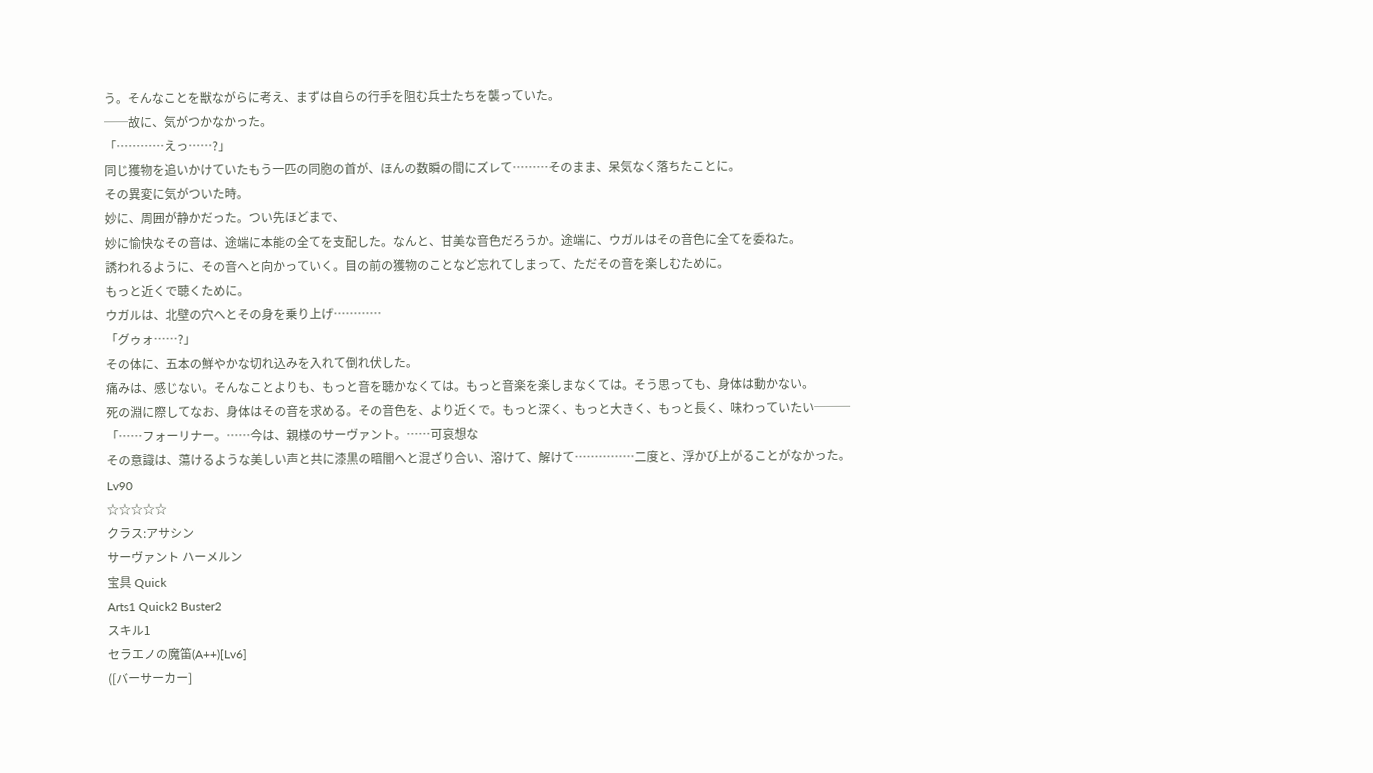う。そんなことを獣ながらに考え、まずは自らの行手を阻む兵士たちを襲っていた。
──故に、気がつかなかった。
「…………えっ……?」
同じ獲物を追いかけていたもう一匹の同胞の首が、ほんの数瞬の間にズレて………そのまま、呆気なく落ちたことに。
その異変に気がついた時。
妙に、周囲が静かだった。つい先ほどまで、
妙に愉快なその音は、途端に本能の全てを支配した。なんと、甘美な音色だろうか。途端に、ウガルはその音色に全てを委ねた。
誘われるように、その音へと向かっていく。目の前の獲物のことなど忘れてしまって、ただその音を楽しむために。
もっと近くで聴くために。
ウガルは、北壁の穴へとその身を乗り上げ…………
「グゥォ……?」
その体に、五本の鮮やかな切れ込みを入れて倒れ伏した。
痛みは、感じない。そんなことよりも、もっと音を聴かなくては。もっと音楽を楽しまなくては。そう思っても、身体は動かない。
死の淵に際してなお、身体はその音を求める。その音色を、より近くで。もっと深く、もっと大きく、もっと長く、味わっていたい───
「……フォーリナー。……今は、親様のサーヴァント。……可哀想な
その意識は、蕩けるような美しい声と共に漆黒の暗闇へと混ざり合い、溶けて、解けて……………二度と、浮かび上がることがなかった。
Lv90
☆☆☆☆☆
クラス:アサシン
サーヴァント ハーメルン
宝具 Quick
Arts1 Quick2 Buster2
スキル1
セラエノの魔笛(A++)[Lv6]
([バーサーカー]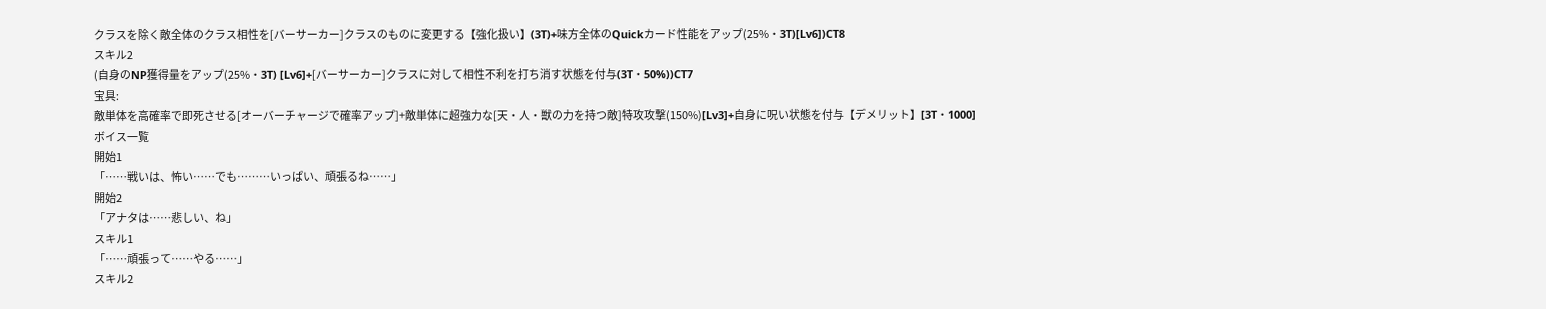クラスを除く敵全体のクラス相性を[バーサーカー]クラスのものに変更する【強化扱い】(3T)+味方全体のQuickカード性能をアップ(25%・3T)[Lv6])CT8
スキル2
(自身のNP獲得量をアップ(25%・3T) [Lv6]+[バーサーカー]クラスに対して相性不利を打ち消す状態を付与(3T・50%))CT7
宝具:
敵単体を高確率で即死させる[オーバーチャージで確率アップ]+敵単体に超強力な[天・人・獣の力を持つ敵]特攻攻撃(150%)[Lv3]+自身に呪い状態を付与【デメリット】[3T・1000]
ボイス一覧
開始1
「……戦いは、怖い……でも………いっぱい、頑張るね……」
開始2
「アナタは……悲しい、ね」
スキル1
「……頑張って……やる……」
スキル2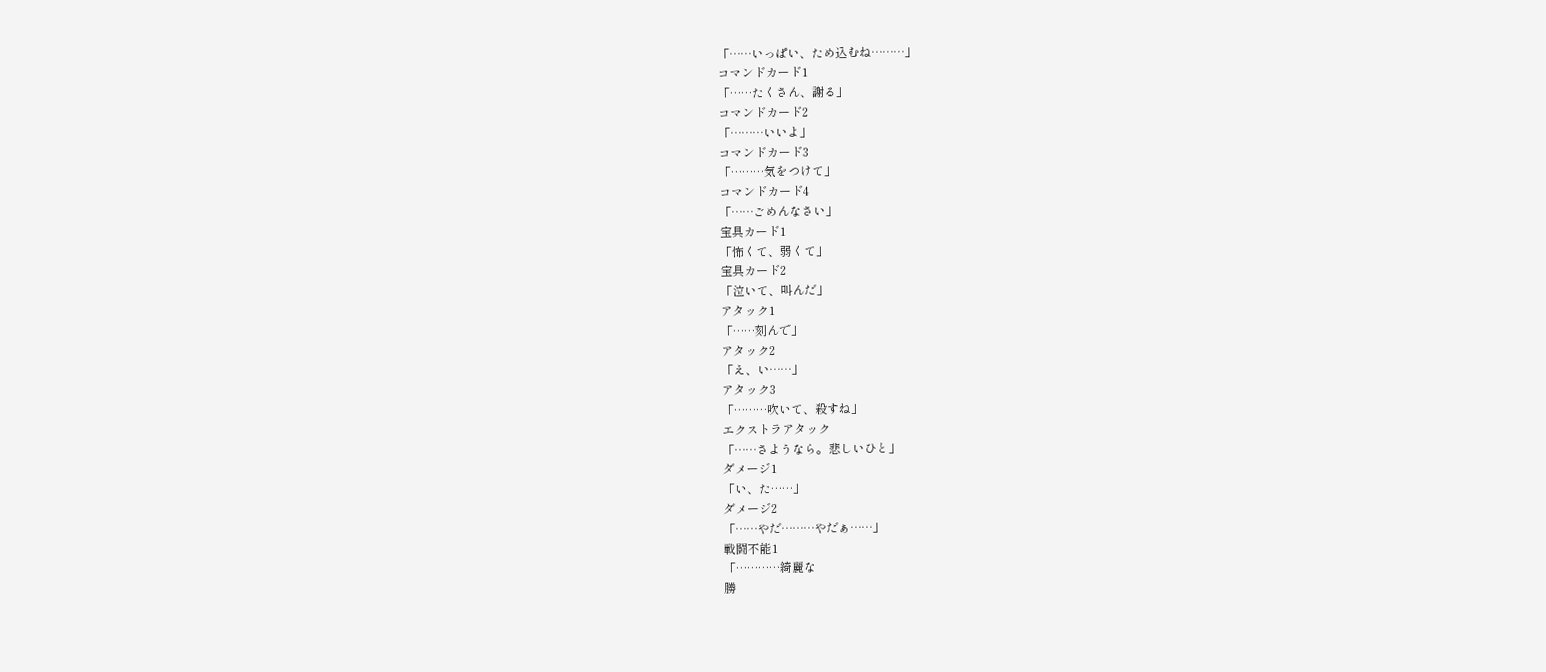「……いっぱい、ため込むね………」
コマンドカード1
「……たくさん、謝る」
コマンドカード2
「………いいよ」
コマンドカード3
「………気をつけて」
コマンドカード4
「……ごめんなさい」
宝具カード1
「怖くて、弱くて」
宝具カード2
「泣いて、叫んだ」
アタック1
「……刻んで」
アタック2
「え、い……」
アタック3
「………吹いて、殺すね」
エクストラアタック
「……さようなら。悲しいひと」
ダメージ1
「い、た……」
ダメージ2
「……やだ………やだぁ……」
戦闘不能1
「…………綺麗な
勝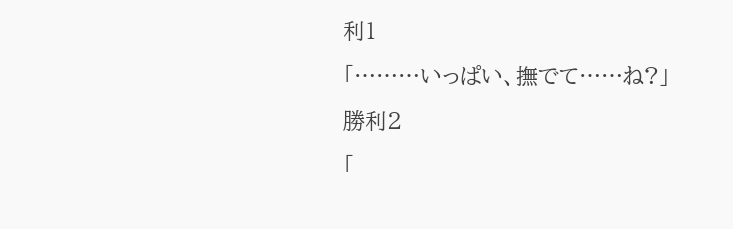利1
「………いっぱい、撫でて……ね?」
勝利2
「